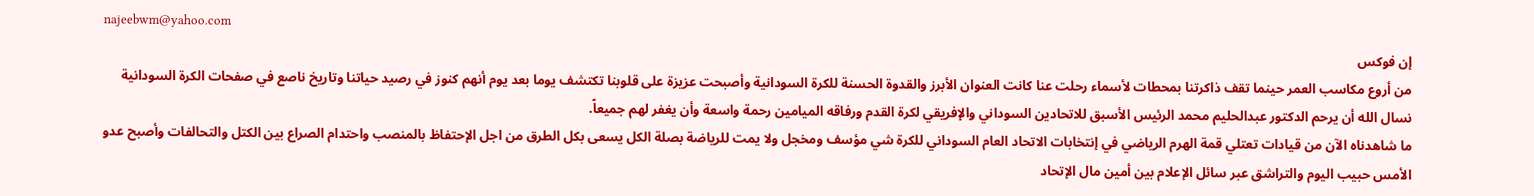najeebwm@yahoo.com
إن فوكس
من أروع مكاسب العمر حينما تقف ذاكرتنا بمحطات لأسماء رحلت عنا كانت العنوان الأبرز والقدوة الحسنة للكرة السودانية وأصبحت عزيزة على قلوبنا تكتشف يوما بعد يوم أنهم كنوز في رصيد حياتنا وتاريخ ناصع في صفحات الكرة السودانية نسال الله أن يرحم الدكتور عبدالحليم محمد الرئيس الأسبق للاتحادين السوداني والإفريقي لكرة القدم ورفاقه الميامين رحمة واسعة وأن يغفر لهم جميعاً.
ما شاهدناه الآن من قيادات تعتلي قمة الهرم الرياضي في إنتخابات الاتحاد العام السوداني للكرة شي مؤسف ومخجل ولا يمت للرياضة بصلة الكل يسعى بكل الطرق من اجل الإحتفاظ بالمنصب واحتدام الصراع بين الكتل والتحالفات وأصبح عدو الأمس حبيب اليوم والتراشق عبر سائل الإعلام بين أمين مال الإتحاد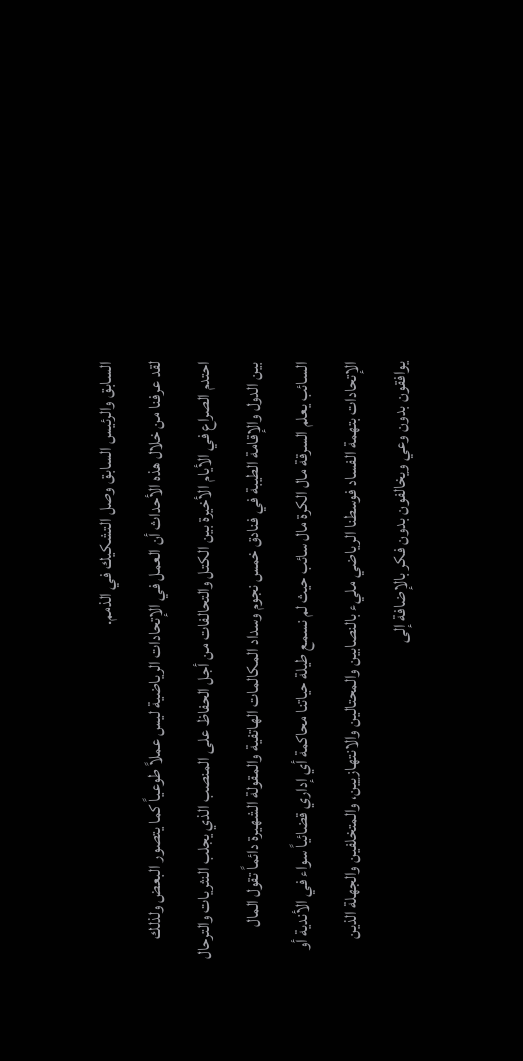السابق والرئيس السابق وصل التشكيك في الذمم.
لقد عرفنا من خلال هذه الأحداث أن العمل في الإتحادات الرياضية ليس عملاً طوعياً كما يتصور البعض ولذلك احتدم الصراع في الأيام الأخيرة بين الكتل والتحالفات من أجل الحفاظ على المنصب الذي يجلب النثريات والترحال بين الدول والإقامة الطيبة في فنادق خمس نجوم وسداد المكالمات الهاتفية والمقولة الشهيرة دائماً تقول المال السائب يعلم السرقة مال الكرة مال سائب حيث لم نسمع طيلة حياتنا محاكمة أي إداري قضائياً سواء في الأندية أو الإتحادات بتهمة الفساد فوسطنا الرياضي مليء بالنصابين والمحتالين والانتهازيين، والمتخلفين والجهلة الذين يوافقون بدون وعي ويخالفون بدون فكر بالإضافة إلى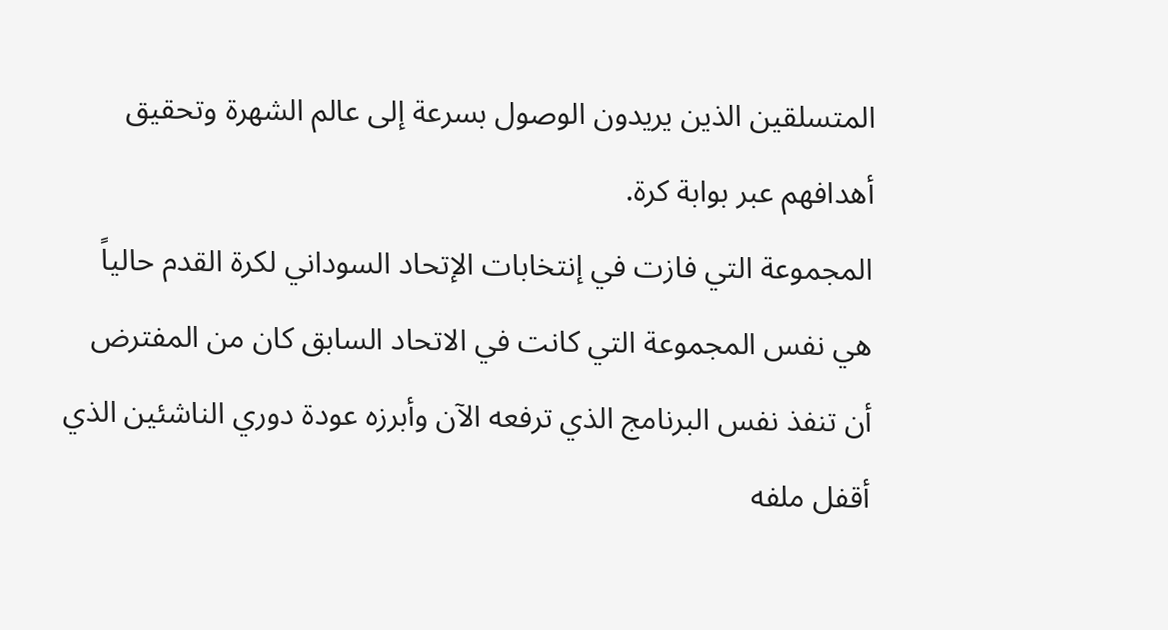المتسلقين الذين يريدون الوصول بسرعة إلى عالم الشهرة وتحقيق أهدافهم عبر بوابة كرة.
المجموعة التي فازت في إنتخابات الإتحاد السوداني لكرة القدم حالياً هي نفس المجموعة التي كانت في الاتحاد السابق كان من المفترض أن تنفذ نفس البرنامج الذي ترفعه الآن وأبرزه عودة دوري الناشئين الذي أقفل ملفه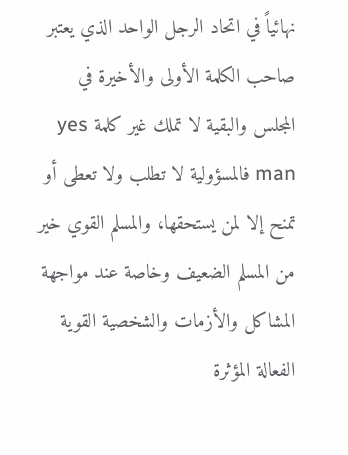نهائياً في اتحاد الرجل الواحد الذي يعتبر صاحب الكلمة الأولى والأخيرة في المجلس والبقية لا تملك غير كلمة yes man فالمسؤولية لا تطلب ولا تعطى أو تمنح إلا لمن يستحقها، والمسلم القوي خير من المسلم الضعيف وخاصة عند مواجهة المشاكل والأزمات والشخصية القوية الفعالة المؤثرة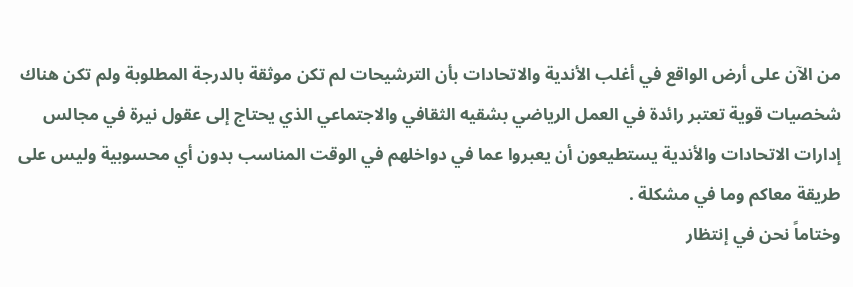من الآن على أرض الواقع في أغلب الأندية والاتحادات بأن الترشيحات لم تكن موثقة بالدرجة المطلوبة ولم تكن هناك شخصيات قوية تعتبر رائدة في العمل الرياضي بشقيه الثقافي والاجتماعي الذي يحتاج إلى عقول نيرة في مجالس إدارات الاتحادات والأندية يستطيعون أن يعبروا عما في دواخلهم في الوقت المناسب بدون أي محسوبية وليس على طريقة معاكم وما في مشكلة .
وختاماً نحن في إنتظار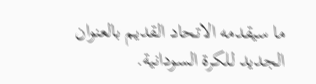ما سيقدمه الاتحاد القديم بالعنوان الجديد للكرة السودانية.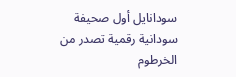سودانايل أول صحيفة سودانية رقمية تصدر من الخرطوم